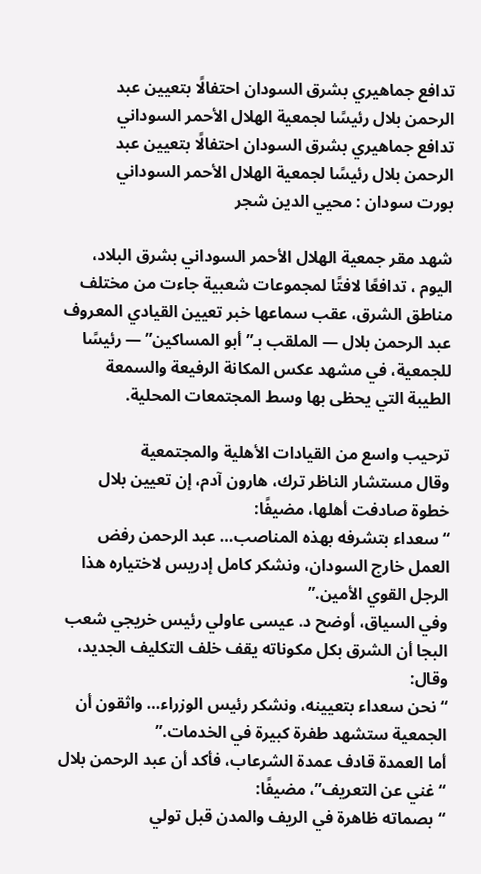تدافع جماهيري بشرق السودان احتفالًا بتعيين عبد الرحمن بلال رئيسًا لجمعية الهلال الأحمر السوداني
تدافع جماهيري بشرق السودان احتفالًا بتعيين عبد الرحمن بلال رئيسًا لجمعية الهلال الأحمر السوداني
بورت سودان : محيي الدين شجر

شهد مقر جمعية الهلال الأحمر السوداني بشرق البلاد، اليوم ، تدافعًا لافتًا لمجموعات شعبية جاءت من مختلف مناطق الشرق، عقب سماعها خبر تعيين القيادي المعروف عبد الرحمن بلال — الملقب بـ”أبو المساكين” — رئيسًا للجمعية، في مشهد عكس المكانة الرفيعة والسمعة الطيبة التي يحظى بها وسط المجتمعات المحلية.

ترحيب واسع من القيادات الأهلية والمجتمعية
وقال مستشار الناظر ترك، هارون آدم، إن تعيين بلال خطوة صادفت أهلها، مضيفًا:
“سعداء بتشرفه بهذه المناصب… عبد الرحمن رفض العمل خارج السودان، ونشكر كامل إدريس لاختياره هذا الرجل القوي الأمين.”
وفي السياق، أوضح د. عيسى عاولي رئيس خريجي شعب البجا أن الشرق بكل مكوناته يقف خلف التكليف الجديد، وقال:
“نحن سعداء بتعيينه، ونشكر رئيس الوزراء… واثقون أن الجمعية ستشهد طفرة كبيرة في الخدمات.”
أما العمدة قادف عمدة الشرعاب، فأكد أن عبد الرحمن بلال “غني عن التعريف”، مضيفًا:
“بصماته ظاهرة في الريف والمدن قبل تولي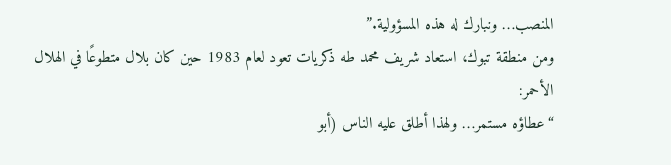المنصب… ونبارك له هذه المسؤولية.”
ومن منطقة تبوك، استعاد شريف محمد طه ذكريات تعود لعام 1983 حين كان بلال متطوعًا في الهلال الأحمر:
“عطاؤه مستمر… ولهذا أطلق عليه الناس (أبو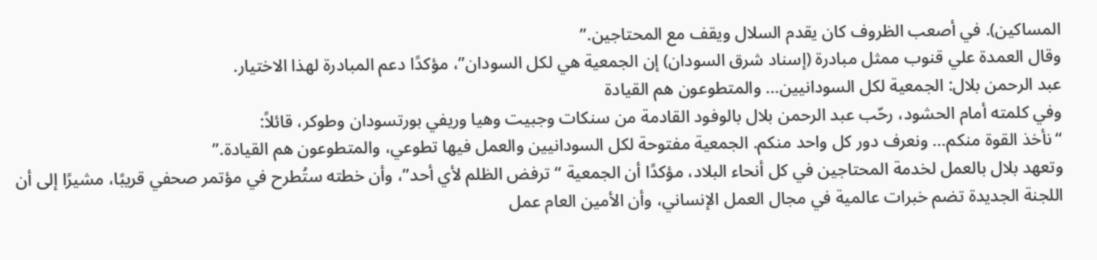المساكين). في أصعب الظروف كان يقدم السلال ويقف مع المحتاجين.”
وقال العمدة علي قنوب ممثل مبادرة (إسناد شرق السودان) إن الجمعية هي لكل السودان”، مؤكدًا دعم المبادرة لهذا الاختيار.
عبد الرحمن بلال: الجمعية لكل السودانيين… والمتطوعون هم القيادة
وفي كلمته أمام الحشود، رحّب عبد الرحمن بلال بالوفود القادمة من سنكات وجبيت وهيا وريفي بورتسودان وطوكر، قائلاً:
“نأخذ القوة منكم… ونعرف دور كل واحد منكم. الجمعية مفتوحة لكل السودانيين والعمل فيها تطوعي، والمتطوعون هم القيادة.”
وتعهد بلال بالعمل لخدمة المحتاجين في كل أنحاء البلاد، مؤكدًا أن الجمعية “ترفض الظلم لأي أحد”، وأن خطته ستُطرح في مؤتمر صحفي قريبًا، مشيرًا إلى أن اللجنة الجديدة تضم خبرات عالمية في مجال العمل الإنساني، وأن الأمين العام عمل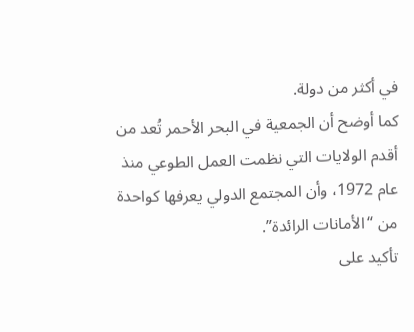في أكثر من دولة.
كما أوضح أن الجمعية في البحر الأحمر تُعد من أقدم الولايات التي نظمت العمل الطوعي منذ عام 1972، وأن المجتمع الدولي يعرفها كواحدة من “الأمانات الرائدة”.
تأكيد على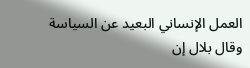العمل الإنساني البعيد عن السياسة
وقال بلال إن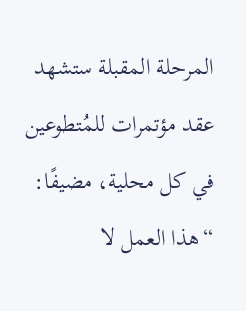المرحلة المقبلة ستشهد عقد مؤتمرات للمُتطوعين في كل محلية، مضيفًا:
“هذا العمل لا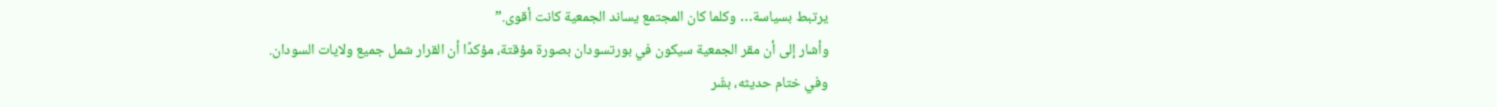يرتبط بسياسة… وكلما كان المجتمع يساند الجمعية كانت أقوى.”
وأشار إلى أن مقر الجمعية سيكون في بورتسودان بصورة مؤقتة، مؤكدًا أن القرار شمل جميع ولايات السودان.
وفي ختام حديثه، بشّر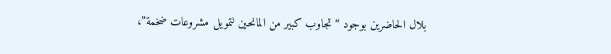بلال الحاضرين بوجود “تجاوب كبير من المانحين لتمويل مشروعات ضخمة”،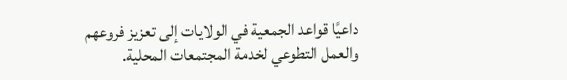داعيًا قواعد الجمعية في الولايات إلى تعزيز فروعهم والعمل التطوعي لخدمة المجتمعات المحلية.